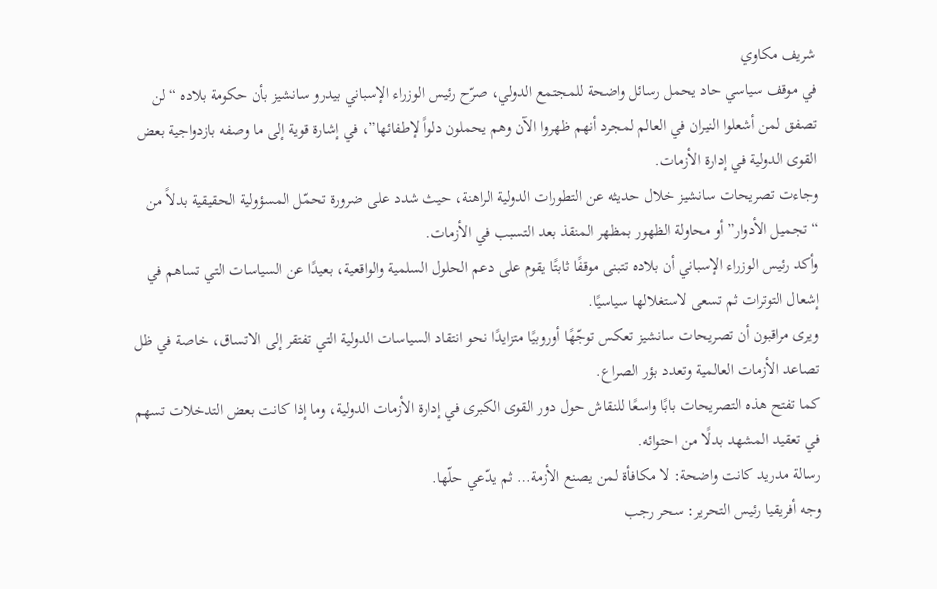شريف مكاوي
في موقف سياسي حاد يحمل رسائل واضحة للمجتمع الدولي، صرّح رئيس الوزراء الإسباني بيدرو سانشيز بأن حكومة بلاده “لن تصفق لمن أشعلوا النيران في العالم لمجرد أنهم ظهروا الآن وهم يحملون دلواً لإطفائها”، في إشارة قوية إلى ما وصفه بازدواجية بعض القوى الدولية في إدارة الأزمات.
وجاءت تصريحات سانشيز خلال حديثه عن التطورات الدولية الراهنة، حيث شدد على ضرورة تحمّل المسؤولية الحقيقية بدلاً من “تجميل الأدوار” أو محاولة الظهور بمظهر المنقذ بعد التسبب في الأزمات.
وأكد رئيس الوزراء الإسباني أن بلاده تتبنى موقفًا ثابتًا يقوم على دعم الحلول السلمية والواقعية، بعيدًا عن السياسات التي تساهم في إشعال التوترات ثم تسعى لاستغلالها سياسيًا.
ويرى مراقبون أن تصريحات سانشيز تعكس توجّهًا أوروبيًا متزايدًا نحو انتقاد السياسات الدولية التي تفتقر إلى الاتساق، خاصة في ظل تصاعد الأزمات العالمية وتعدد بؤر الصراع.
كما تفتح هذه التصريحات بابًا واسعًا للنقاش حول دور القوى الكبرى في إدارة الأزمات الدولية، وما إذا كانت بعض التدخلات تسهم في تعقيد المشهد بدلًا من احتوائه.
رسالة مدريد كانت واضحة: لا مكافأة لمن يصنع الأزمة… ثم يدّعي حلّها.
وجه أفريقيا رئيس التحرير: سحر رجب